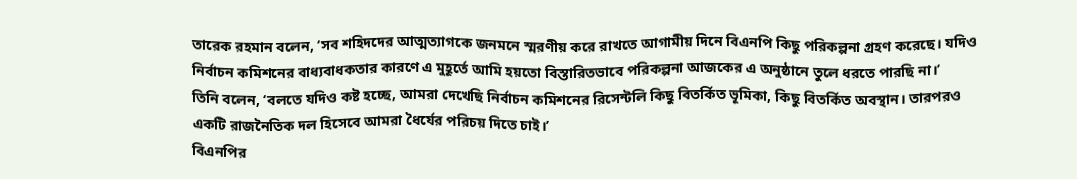তারেক রহমান বলেন, ‘সব শহিদদের আত্মত্যাগকে জনমনে স্মরণীয় করে রাখতে আগামীয় দিনে বিএনপি কিছু পরিকল্পনা গ্রহণ করেছে। যদিও নির্বাচন কমিশনের বাধ্যবাধকতার কারণে এ মুহূর্তে আমি হয়তো বিস্তারিতভাবে পরিকল্পনা আজকের এ অনুষ্ঠানে তুলে ধরতে পারছি না।’
তিনি বলেন, ‘বলতে যদিও কষ্ট হচ্ছে, আমরা দেখেছি নির্বাচন কমিশনের রিসেন্টলি কিছু বিতর্কিত ভূমিকা, কিছু বিতর্কিত অবস্থান। তারপরও একটি রাজনৈতিক দল হিসেবে আমরা ধৈর্যের পরিচয় দিতে চাই।’
বিএনপির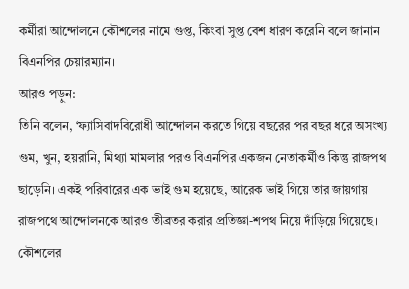কর্মীরা আন্দোলনে কৌশলের নামে গুপ্ত, কিংবা সুপ্ত বেশ ধারণ করেনি বলে জানান বিএনপির চেয়ারম্যান।
আরও পড়ুন:
তিনি বলেন, ‘ফ্যাসিবাদবিরোধী আন্দোলন করতে গিয়ে বছরের পর বছর ধরে অসংখ্য গুম, খুন, হয়রানি, মিথ্যা মামলার পরও বিএনপির একজন নেতাকর্মীও কিন্তু রাজপথ ছাড়েনি। একই পরিবারের এক ভাই গুম হয়েছে, আরেক ভাই গিয়ে তার জায়গায় রাজপথে আন্দোলনকে আরও তীব্রতর করার প্রতিজ্ঞা-শপথ নিয়ে দাঁড়িয়ে গিয়েছে। কৌশলের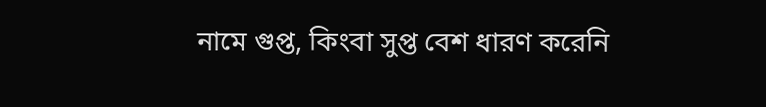নামে গুপ্ত, কিংবা সুপ্ত বেশ ধারণ করেনি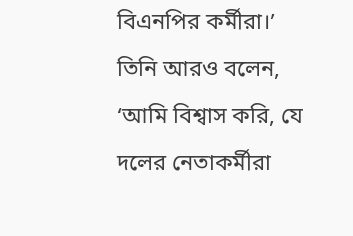বিএনপির কর্মীরা।’
তিনি আরও বলেন, ‘আমি বিশ্বাস করি, যে দলের নেতাকর্মীরা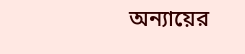অন্যায়ের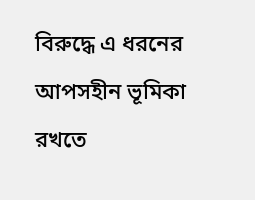বিরুদ্ধে এ ধরনের আপসহীন ভূমিকা রখতে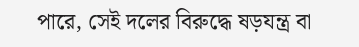পারে, সেই দলের বিরুদ্ধে ষড়যন্ত্র বা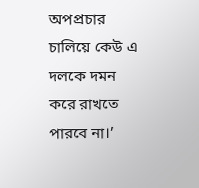অপপ্রচার চালিয়ে কেউ এ দলকে দমন করে রাখতে পারবে না।’